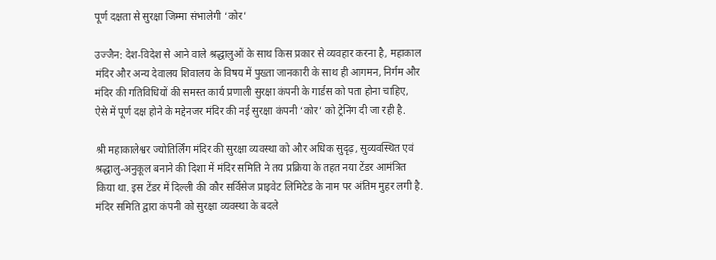पूर्ण दक्षता से सुरक्षा जिम्मा संभालेगी ‘कोर’

उज्जैन: देश-विदेश से आने वाले श्रद्धालुओं के साथ किस प्रकार से व्यवहार करना है, महाकाल मंदिर और अन्य देवालय शिवालय के विषय में पुख्ता जानकारी के साथ ही आगमन, निर्गम और मंदिर की गतिविधियों की समस्त कार्य प्रणाली सुरक्षा कंपनी के गार्डस को पता होना चाहिए, ऐसे में पूर्ण दक्ष होने के मद्देनजर मंदिर की नई सुरक्षा कंपनी ‘कोर’ को ट्रेनिंग दी जा रही है.

श्री महाकालेश्वर ज्योतिर्लिंग मंदिर की सुरक्षा व्यवस्था को और अधिक सुदृढ़, सुव्यवस्थित एवं श्रद्धालु-अनुकूल बनाने की दिशा में मंदिर समिति ने तय प्रक्रिया के तहत नया टेंडर आमंत्रित किया था. इस टेंडर में दिल्ली की कौर सर्विसेज प्राइवेट लिमिटेड के नाम पर अंतिम मुहर लगी है. मंदिर समिति द्वारा कंपनी को सुरक्षा व्यवस्था के बदले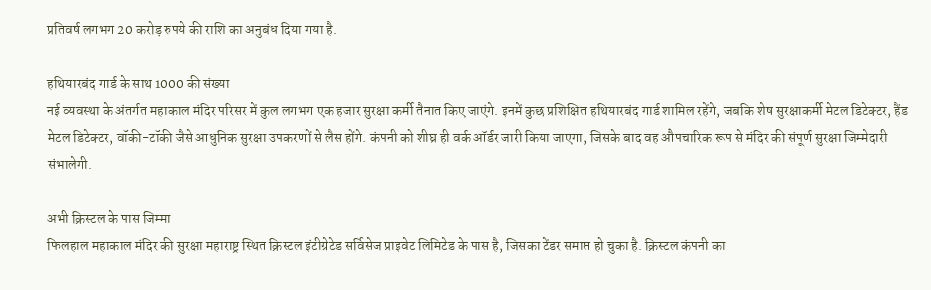प्रतिवर्ष लगभग 20 करोड़ रुपये की राशि का अनुबंध दिया गया है.

हथियारबंद गार्ड के साथ 1000 की संख्या
नई व्यवस्था के अंतर्गत महाकाल मंदिर परिसर में कुल लगभग एक हजार सुरक्षा कर्मी तैनात किए जाएंगे. इनमें कुछ प्रशिक्षित हथियारबंद गार्ड शामिल रहेंगे, जबकि शेष सुरक्षाकर्मी मेटल डिटेक्टर, हैंड मेटल डिटेक्टर, वॉकी-टॉकी जैसे आधुनिक सुरक्षा उपकरणों से लैस होंगे. कंपनी को शीघ्र ही वर्क ऑर्डर जारी किया जाएगा, जिसके बाद वह औपचारिक रूप से मंदिर की संपूर्ण सुरक्षा जिम्मेदारी संभालेगी.

अभी क्रिस्टल के पास जिम्मा
फिलहाल महाकाल मंदिर की सुरक्षा महाराष्ट्र स्थित क्रिस्टल इंटीग्रेटेड सर्विसेज प्राइवेट लिमिटेड के पास है, जिसका टेंडर समाप्त हो चुका है. क्रिस्टल कंपनी का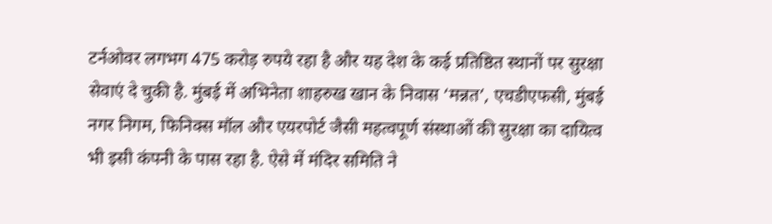टर्नओवर लगभग 475 करोड़ रुपये रहा है और यह देश के कई प्रतिष्ठित स्थानों पर सुरक्षा सेवाएं दे चुकी है. मुंबई में अभिनेता शाहरुख खान के निवास ‘मन्नत’, एचडीएफसी, मुंबई नगर निगम, फिनिक्स मॉल और एयरपोर्ट जैसी महत्वपूर्ण संस्थाओं की सुरक्षा का दायित्व भी इसी कंपनी के पास रहा है. ऐसे में मंदिर समिति ने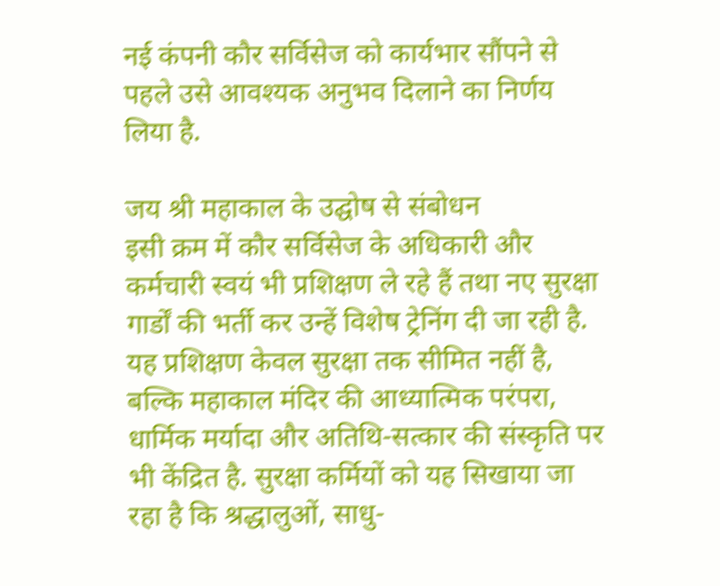नई कंपनी कौर सर्विसेज को कार्यभार सौंपने से पहले उसे आवश्यक अनुभव दिलाने का निर्णय लिया है.

जय श्री महाकाल के उद्घोष से संबोधन
इसी क्रम में कौर सर्विसेज के अधिकारी और कर्मचारी स्वयं भी प्रशिक्षण ले रहे हैं तथा नए सुरक्षा गार्डों की भर्ती कर उन्हें विशेष ट्रेनिंग दी जा रही है. यह प्रशिक्षण केवल सुरक्षा तक सीमित नहीं है, बल्कि महाकाल मंदिर की आध्यात्मिक परंपरा, धार्मिक मर्यादा और अतिथि-सत्कार की संस्कृति पर भी केंद्रित है. सुरक्षा कर्मियों को यह सिखाया जा रहा है कि श्रद्धालुओं, साधु-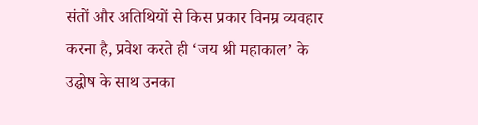संतों और अतिथियों से किस प्रकार विनम्र व्यवहार करना है, प्रवेश करते ही ‘जय श्री महाकाल’ के उद्घोष के साथ उनका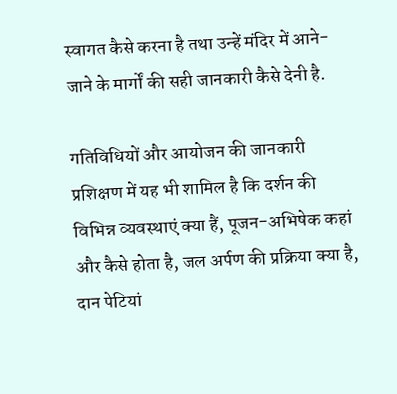स्वागत कैसे करना है तथा उन्हें मंदिर में आने-जाने के मार्गों की सही जानकारी कैसे देनी है.

गतिविधियों और आयोजन की जानकारी
प्रशिक्षण में यह भी शामिल है कि दर्शन की विभिन्न व्यवस्थाएं क्या हैं, पूजन-अभिषेक कहां और कैसे होता है, जल अर्पण की प्रक्रिया क्या है, दान पेटियां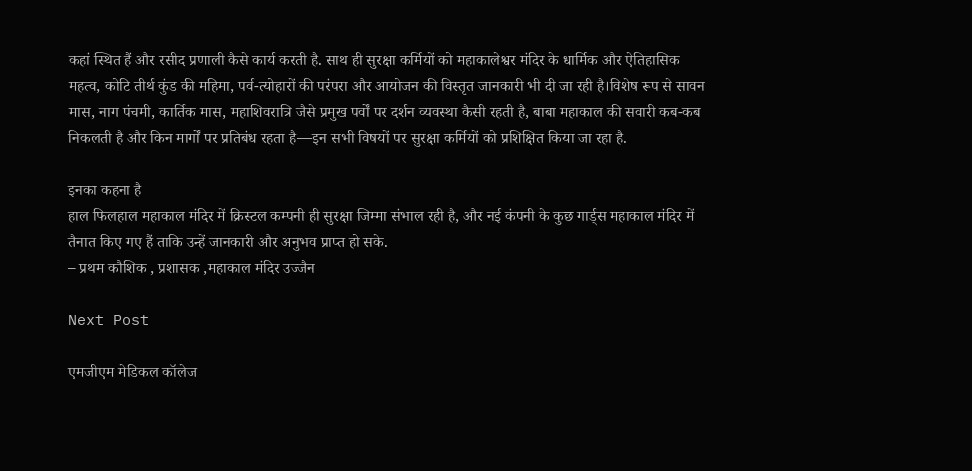कहां स्थित हैं और रसीद प्रणाली कैसे कार्य करती है. साथ ही सुरक्षा कर्मियों को महाकालेश्वर मंदिर के धार्मिक और ऐतिहासिक महत्व, कोटि तीर्थ कुंड की महिमा, पर्व-त्योहारों की परंपरा और आयोजन की विस्तृत जानकारी भी दी जा रही है।विशेष रूप से सावन मास, नाग पंचमी, कार्तिक मास, महाशिवरात्रि जैसे प्रमुख पर्वों पर दर्शन व्यवस्था कैसी रहती है, बाबा महाकाल की सवारी कब-कब निकलती है और किन मार्गों पर प्रतिबंध रहता है—इन सभी विषयों पर सुरक्षा कर्मियों को प्रशिक्षित किया जा रहा है.

इनका कहना है
हाल फिलहाल महाकाल मंदिर में क्रिस्टल कम्पनी ही सुरक्षा जिम्मा संभाल रही है, और नई कंपनी के कुछ गार्ड्स महाकाल मंदिर में तैनात किए गए हैं ताकि उन्हें जानकारी और अनुभव प्राप्त हो सके.
– प्रथम कौशिक , प्रशासक ,महाकाल मंदिर उज्जैन

Next Post

एमजीएम मेडिकल कॉलेज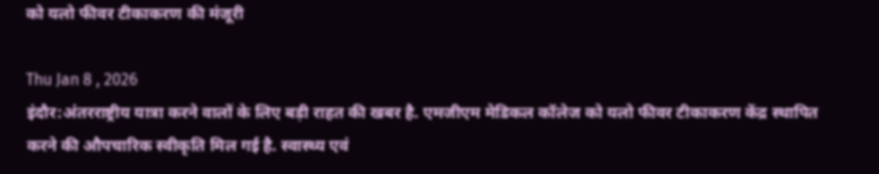को यलो फीवर टीकाकरण की मंजूरी

Thu Jan 8 , 2026
इंदौर:अंतरराष्ट्रीय यात्रा करने वालों के लिए बड़ी राहत की खबर है. एमजीएम मेडिकल कॉलेज को यलो फीवर टीकाकरण केंद्र स्थापित करने की औपचारिक स्वीकृति मिल गई है. स्वास्थ्य एवं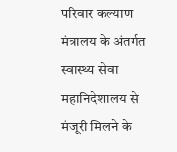परिवार कल्याण मंत्रालय के अंतर्गत स्वास्थ्य सेवा महानिदेशालय से मंजूरी मिलने के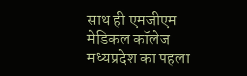साथ ही एमजीएम मेडिकल कॉलेज मध्यप्रदेश का पहला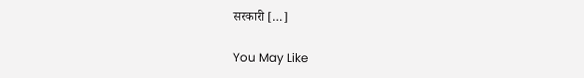सरकारी […]

You May Like